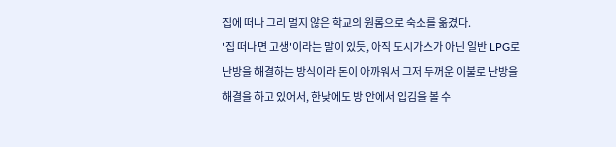집에 떠나 그리 멀지 않은 학교의 원롬으로 숙소를 옮겼다.
'집 떠나면 고생'이라는 말이 있듯, 아직 도시가스가 아닌 일반 LPG로 난방을 해결하는 방식이라 돈이 아까워서 그저 두꺼운 이불로 난방을 해결을 하고 있어서, 한낮에도 방 안에서 입김을 볼 수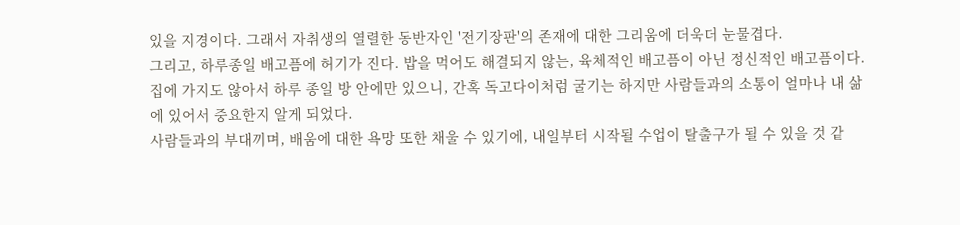있을 지경이다. 그래서 자취생의 열렬한 동반자인 '전기장판'의 존재에 대한 그리움에 더욱더 눈물겹다.
그리고, 하루종일 배고픔에 허기가 진다. 밥을 먹어도 해결되지 않는, 육체적인 배고픔이 아닌 정신적인 배고픔이다. 집에 가지도 않아서 하루 종일 방 안에만 있으니, 간혹 독고다이처럼 굴기는 하지만 사람들과의 소통이 얼마나 내 삶에 있어서 중요한지 알게 되었다.
사람들과의 부대끼며, 배움에 대한 욕망 또한 채울 수 있기에, 내일부터 시작될 수업이 탈출구가 될 수 있을 것 같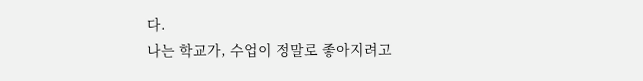다.
나는 학교가, 수업이 정말로 좋아지려고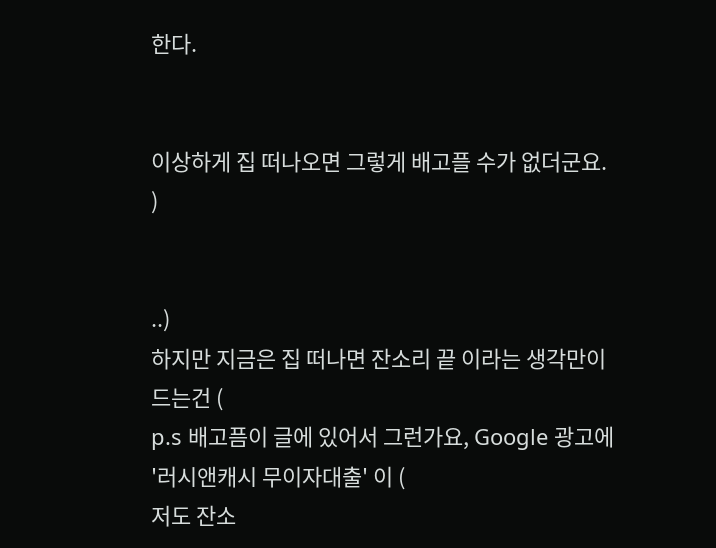한다.


이상하게 집 떠나오면 그렇게 배고플 수가 없더군요.
)


..)
하지만 지금은 집 떠나면 잔소리 끝 이라는 생각만이 드는건 (
p.s 배고픔이 글에 있어서 그런가요, Google 광고에 '러시앤캐시 무이자대출' 이 (
저도 잔소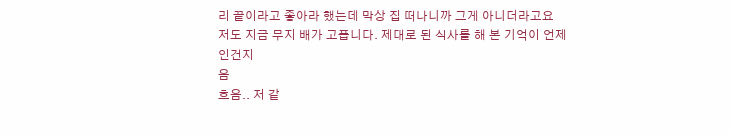리 끝이라고 좋아라 했는데 막상 집 떠나니까 그게 아니더라고요
저도 지금 무지 배가 고픕니다. 제대로 된 식사를 해 본 기억이 언제인건지
음
흐음.. 저 같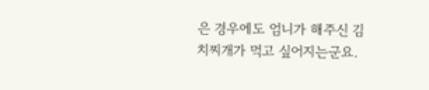은 경우에도 엄니가 해주신 김치찌개가 먹고 싶어지는군요.